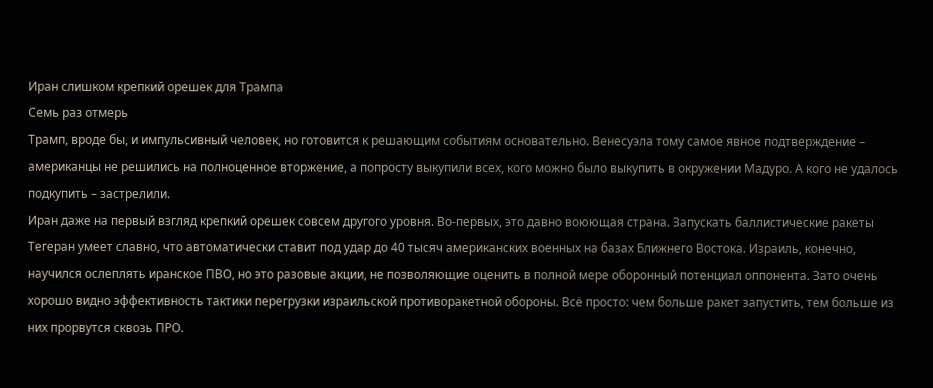Иран слишком крепкий орешек для Трампа
Семь раз отмерь
Трамп, вроде бы, и импульсивный человек, но готовится к решающим событиям основательно. Венесуэла тому самое явное подтверждение – американцы не решились на полноценное вторжение, а попросту выкупили всех, кого можно было выкупить в окружении Мадуро. А кого не удалось подкупить – застрелили.
Иран даже на первый взгляд крепкий орешек совсем другого уровня. Во-первых, это давно воюющая страна. Запускать баллистические ракеты Тегеран умеет славно, что автоматически ставит под удар до 40 тысяч американских военных на базах Ближнего Востока. Израиль, конечно, научился ослеплять иранское ПВО, но это разовые акции, не позволяющие оценить в полной мере оборонный потенциал оппонента. Зато очень хорошо видно эффективность тактики перегрузки израильской противоракетной обороны. Всё просто: чем больше ракет запустить, тем больше из них прорвутся сквозь ПРО.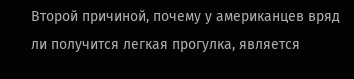Второй причиной, почему у американцев вряд ли получится легкая прогулка, является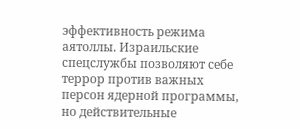эффективность режима аятоллы. Израильские спецслужбы позволяют себе террор против важных персон ядерной программы, но действительные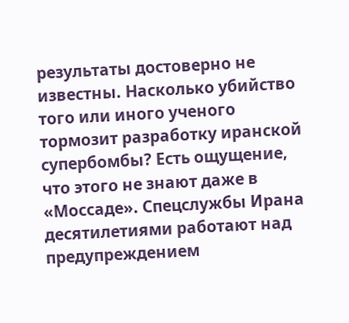результаты достоверно не известны. Насколько убийство того или иного ученого тормозит разработку иранской супербомбы? Есть ощущение, что этого не знают даже в «Моссаде». Спецслужбы Ирана десятилетиями работают над предупреждением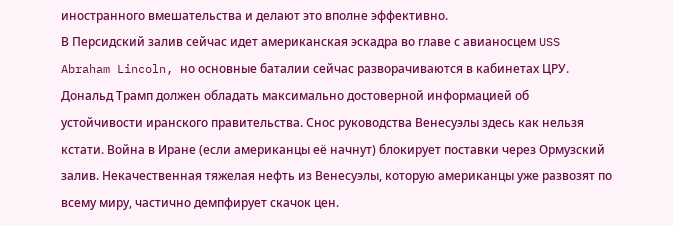иностранного вмешательства и делают это вполне эффективно.
В Персидский залив сейчас идет американская эскадра во главе с авианосцем USS Abraham Lincoln, но основные баталии сейчас разворачиваются в кабинетах ЦРУ. Дональд Трамп должен обладать максимально достоверной информацией об устойчивости иранского правительства. Снос руководства Венесуэлы здесь как нельзя кстати. Война в Иране (если американцы её начнут) блокирует поставки через Ормузский залив. Некачественная тяжелая нефть из Венесуэлы, которую американцы уже развозят по всему миру, частично демпфирует скачок цен.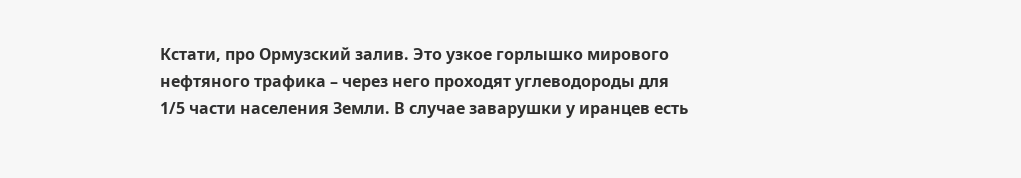Кстати, про Ормузский залив. Это узкое горлышко мирового нефтяного трафика – через него проходят углеводороды для 1/5 части населения Земли. В случае заварушки у иранцев есть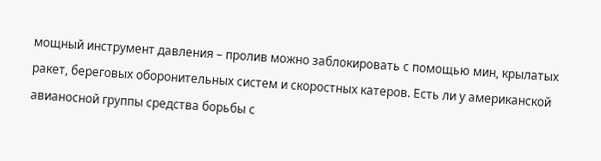мощный инструмент давления – пролив можно заблокировать с помощью мин, крылатых ракет, береговых оборонительных систем и скоростных катеров. Есть ли у американской авианосной группы средства борьбы с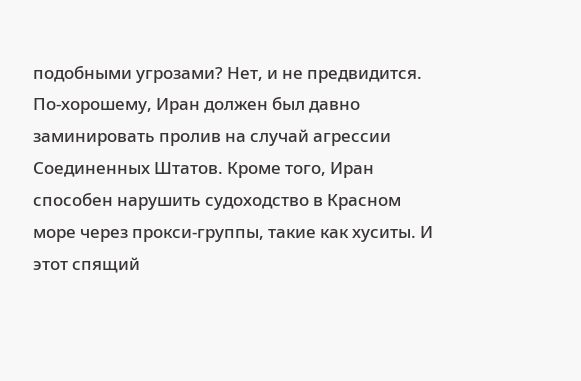подобными угрозами? Нет, и не предвидится. По-хорошему, Иран должен был давно заминировать пролив на случай агрессии Соединенных Штатов. Кроме того, Иран способен нарушить судоходство в Красном море через прокси-группы, такие как хуситы. И этот спящий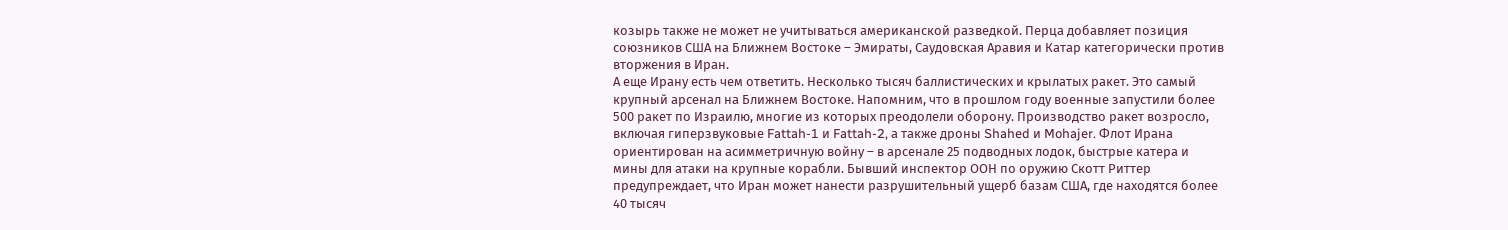козырь также не может не учитываться американской разведкой. Перца добавляет позиция союзников США на Ближнем Востоке – Эмираты, Саудовская Аравия и Катар категорически против вторжения в Иран.
А еще Ирану есть чем ответить. Несколько тысяч баллистических и крылатых ракет. Это самый крупный арсенал на Ближнем Востоке. Напомним, что в прошлом году военные запустили более 500 ракет по Израилю, многие из которых преодолели оборону. Производство ракет возросло, включая гиперзвуковые Fattah-1 и Fattah-2, а также дроны Shahed и Mohajer. Флот Ирана ориентирован на асимметричную войну – в арсенале 25 подводных лодок, быстрые катера и мины для атаки на крупные корабли. Бывший инспектор ООН по оружию Скотт Риттер предупреждает, что Иран может нанести разрушительный ущерб базам США, где находятся более 40 тысяч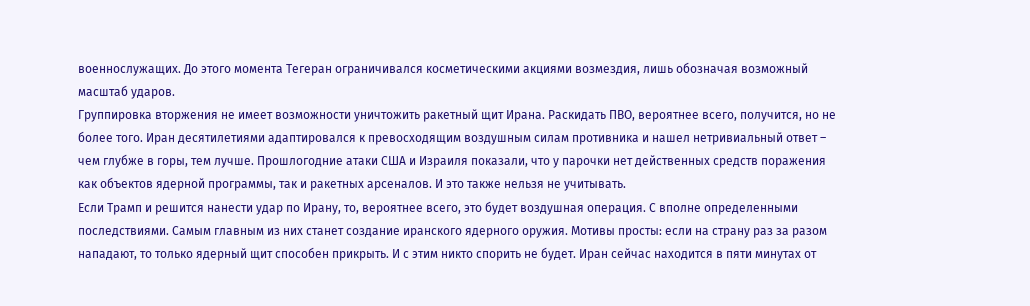военнослужащих. До этого момента Тегеран ограничивался косметическими акциями возмездия, лишь обозначая возможный масштаб ударов.
Группировка вторжения не имеет возможности уничтожить ракетный щит Ирана. Раскидать ПВО, вероятнее всего, получится, но не более того. Иран десятилетиями адаптировался к превосходящим воздушным силам противника и нашел нетривиальный ответ – чем глубже в горы, тем лучше. Прошлогодние атаки США и Израиля показали, что у парочки нет действенных средств поражения как объектов ядерной программы, так и ракетных арсеналов. И это также нельзя не учитывать.
Если Трамп и решится нанести удар по Ирану, то, вероятнее всего, это будет воздушная операция. С вполне определенными последствиями. Самым главным из них станет создание иранского ядерного оружия. Мотивы просты: если на страну раз за разом нападают, то только ядерный щит способен прикрыть. И с этим никто спорить не будет. Иран сейчас находится в пяти минутах от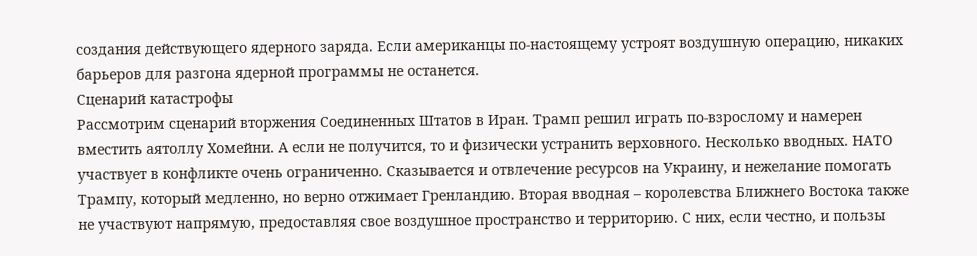создания действующего ядерного заряда. Если американцы по-настоящему устроят воздушную операцию, никаких барьеров для разгона ядерной программы не останется.
Сценарий катастрофы
Рассмотрим сценарий вторжения Соединенных Штатов в Иран. Трамп решил играть по-взрослому и намерен вместить аятоллу Хомейни. А если не получится, то и физически устранить верховного. Несколько вводных. НАТО участвует в конфликте очень ограниченно. Сказывается и отвлечение ресурсов на Украину, и нежелание помогать Трампу, который медленно, но верно отжимает Гренландию. Вторая вводная – королевства Ближнего Востока также не участвуют напрямую, предоставляя свое воздушное пространство и территорию. С них, если честно, и пользы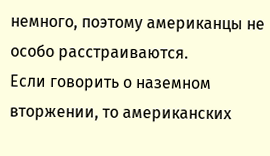немного, поэтому американцы не особо расстраиваются.
Если говорить о наземном вторжении, то американских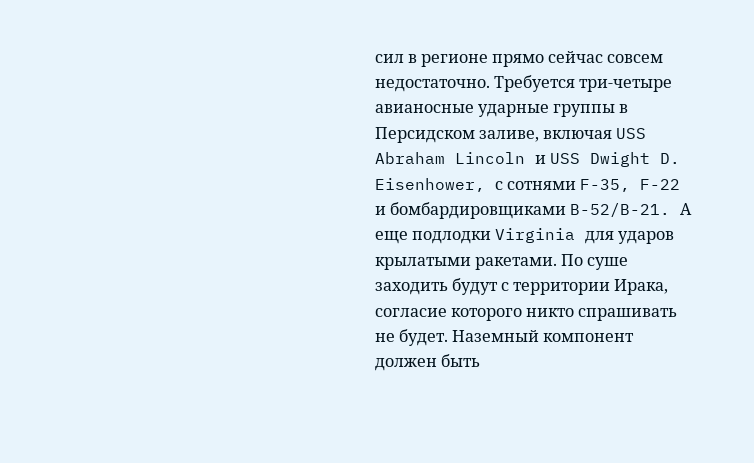сил в регионе прямо сейчас совсем недостаточно. Требуется три-четыре авианосные ударные группы в Персидском заливе, включая USS Abraham Lincoln и USS Dwight D. Eisenhower, с сотнями F-35, F-22 и бомбардировщиками B-52/B-21. А еще подлодки Virginia для ударов крылатыми ракетами. По суше заходить будут с территории Ирака, согласие которого никто спрашивать не будет. Наземный компонент должен быть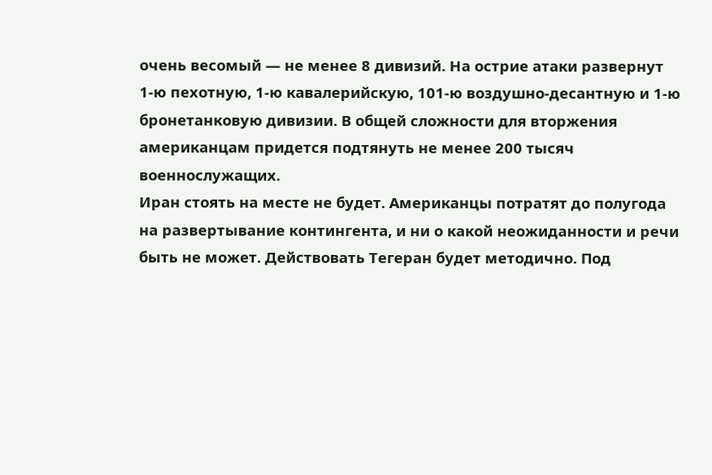очень весомый — не менее 8 дивизий. На острие атаки развернут 1-ю пехотную, 1-ю кавалерийскую, 101-ю воздушно-десантную и 1-ю бронетанковую дивизии. В общей сложности для вторжения американцам придется подтянуть не менее 200 тысяч военнослужащих.
Иран стоять на месте не будет. Американцы потратят до полугода на развертывание контингента, и ни о какой неожиданности и речи быть не может. Действовать Тегеран будет методично. Под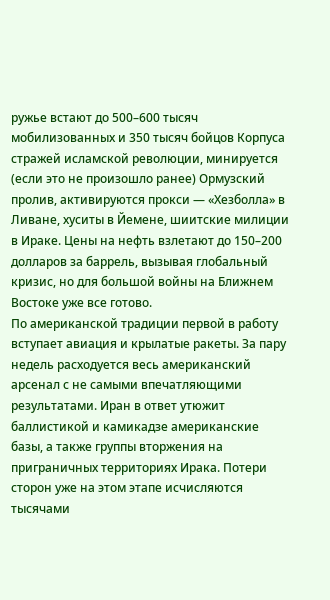ружье встают до 500–600 тысяч мобилизованных и 350 тысяч бойцов Корпуса стражей исламской революции, минируется (если это не произошло ранее) Ормузский пролив, активируются прокси — «Хезболла» в Ливане, хуситы в Йемене, шиитские милиции в Ираке. Цены на нефть взлетают до 150–200 долларов за баррель, вызывая глобальный кризис, но для большой войны на Ближнем Востоке уже все готово.
По американской традиции первой в работу вступает авиация и крылатые ракеты. За пару недель расходуется весь американский арсенал с не самыми впечатляющими результатами. Иран в ответ утюжит баллистикой и камикадзе американские базы, а также группы вторжения на приграничных территориях Ирака. Потери сторон уже на этом этапе исчисляются тысячами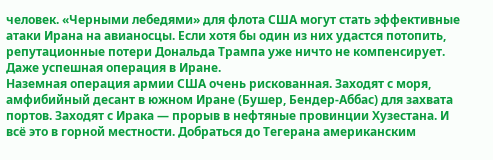человек. «Черными лебедями» для флота США могут стать эффективные атаки Ирана на авианосцы. Если хотя бы один из них удастся потопить, репутационные потери Дональда Трампа уже ничто не компенсирует. Даже успешная операция в Иране.
Наземная операция армии США очень рискованная. Заходят с моря, амфибийный десант в южном Иране (Бушер, Бендер-Аббас) для захвата портов. Заходят с Ирака — прорыв в нефтяные провинции Хузестана. И всё это в горной местности. Добраться до Тегерана американским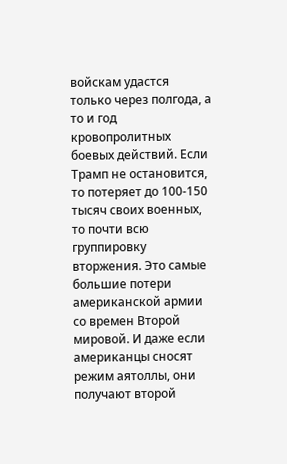войскам удастся только через полгода, а то и год кровопролитных боевых действий. Если Трамп не остановится, то потеряет до 100-150 тысяч своих военных, то почти всю группировку вторжения. Это самые большие потери американской армии со времен Второй мировой. И даже если американцы сносят режим аятоллы, они получают второй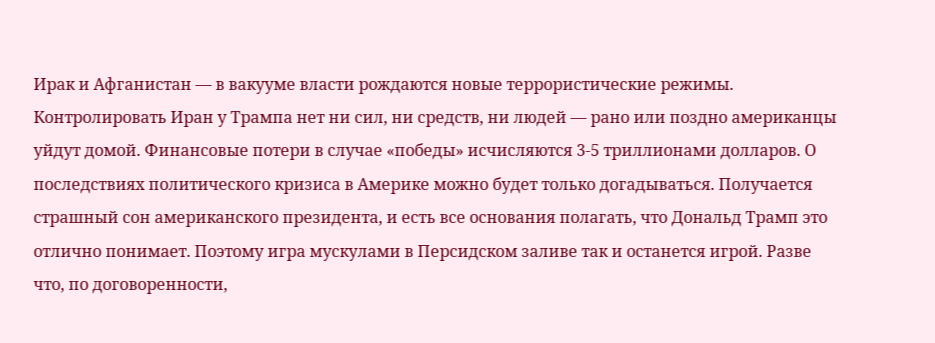Ирак и Афганистан — в вакууме власти рождаются новые террористические режимы.
Контролировать Иран у Трампа нет ни сил, ни средств, ни людей — рано или поздно американцы уйдут домой. Финансовые потери в случае «победы» исчисляются 3-5 триллионами долларов. О последствиях политического кризиса в Америке можно будет только догадываться. Получается страшный сон американского президента, и есть все основания полагать, что Дональд Трамп это отлично понимает. Поэтому игра мускулами в Персидском заливе так и останется игрой. Разве что, по договоренности,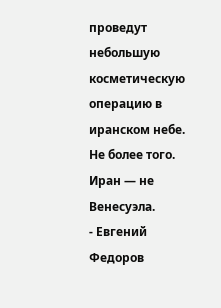проведут небольшую косметическую операцию в иранском небе. Не более того. Иран — не Венесуэла.
- Евгений Федоров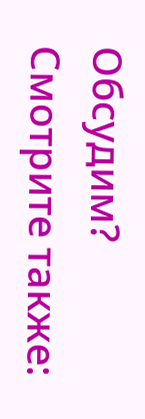Обсудим?
Смотрите также: